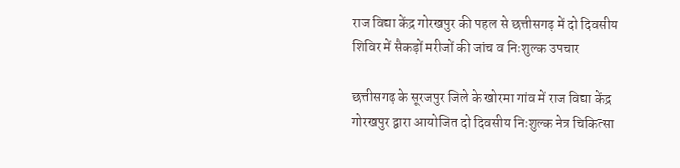राज विद्या केंद्र गोरखपुर की पहल से छत्तीसगढ़ में दो दिवसीय शिविर में सैकड़ों मरीजों की जांच व निःशुल्क उपचार

छत्तीसगढ़ के सूरजपुर जिले के खोरमा गांव में राज विद्या केंद्र गोरखपुर द्वारा आयोजित दो दिवसीय निःशुल्क नेत्र चिकित्सा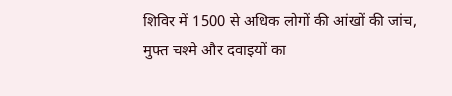शिविर में 1500 से अधिक लोगों की आंखों की जांच, मुफ्त चश्मे और दवाइयों का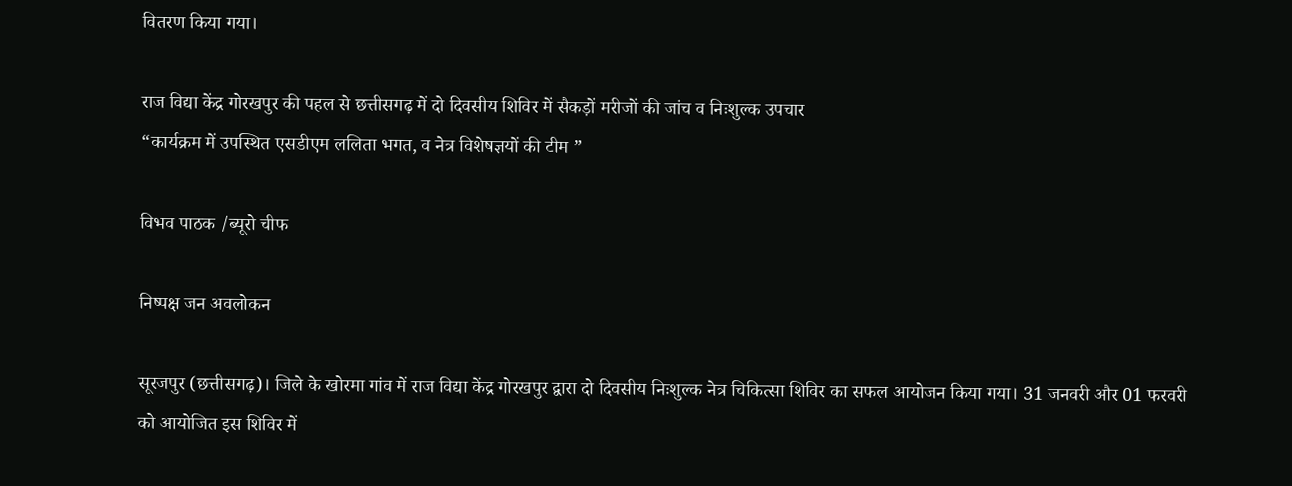वितरण किया गया।

राज विद्या केंद्र गोरखपुर की पहल से छत्तीसगढ़ में दो दिवसीय शिविर में सैकड़ों मरीजों की जांच व निःशुल्क उपचार
“कार्यक्रम में उपस्थित एसडीएम ललिता भगत, व नेत्र विशेषज्ञयों की टीम ”

विभव पाठक /ब्यूरो चीफ

निष्पक्ष जन अवलोकन

सूरजपुर (छत्तीसगढ़)। जिले के खोरमा गांव में राज विद्या केंद्र गोरखपुर द्वारा दो दिवसीय निःशुल्क नेत्र चिकित्सा शिविर का सफल आयोजन किया गया। 31 जनवरी और 01 फरवरी को आयोजित इस शिविर में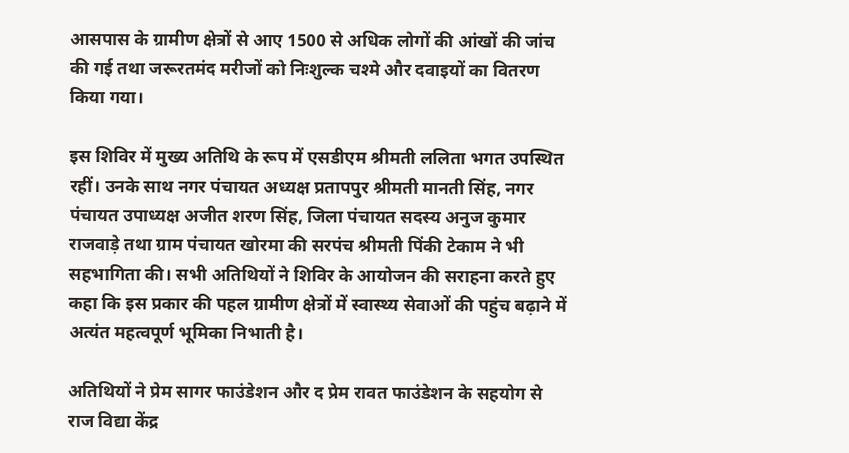आसपास के ग्रामीण क्षेत्रों से आए 1500 से अधिक लोगों की आंखों की जांच की गई तथा जरूरतमंद मरीजों को निःशुल्क चश्मे और दवाइयों का वितरण किया गया।

इस शिविर में मुख्य अतिथि के रूप में एसडीएम श्रीमती ललिता भगत उपस्थित रहीं। उनके साथ नगर पंचायत अध्यक्ष प्रतापपुर श्रीमती मानती सिंह, नगर पंचायत उपाध्यक्ष अजीत शरण सिंह, जिला पंचायत सदस्य अनुज कुमार राजवाड़े तथा ग्राम पंचायत खोरमा की सरपंच श्रीमती पिंकी टेकाम ने भी सहभागिता की। सभी अतिथियों ने शिविर के आयोजन की सराहना करते हुए कहा कि इस प्रकार की पहल ग्रामीण क्षेत्रों में स्वास्थ्य सेवाओं की पहुंच बढ़ाने में अत्यंत महत्वपूर्ण भूमिका निभाती है।

अतिथियों ने प्रेम सागर फाउंडेशन और द प्रेम रावत फाउंडेशन के सहयोग से राज विद्या केंद्र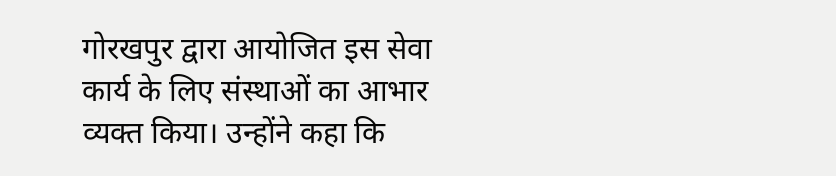गोरखपुर द्वारा आयोजित इस सेवा कार्य के लिए संस्थाओं का आभार व्यक्त किया। उन्होंने कहा कि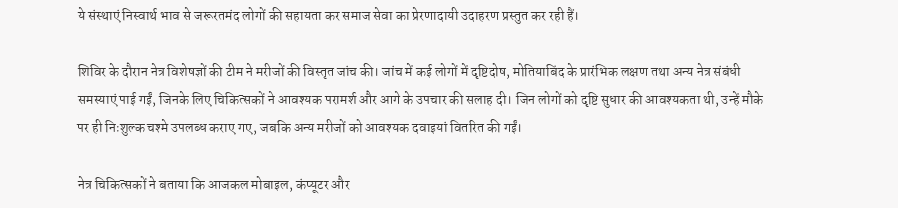ये संस्थाएं निस्वार्थ भाव से जरूरतमंद लोगों की सहायता कर समाज सेवा का प्रेरणादायी उदाहरण प्रस्तुत कर रही हैं।

शिविर के दौरान नेत्र विशेषज्ञों की टीम ने मरीजों की विस्तृत जांच की। जांच में कई लोगों में दृष्टिदोष, मोतियाबिंद के प्रारंभिक लक्षण तथा अन्य नेत्र संबंधी समस्याएं पाई गईं, जिनके लिए चिकित्सकों ने आवश्यक परामर्श और आगे के उपचार की सलाह दी। जिन लोगों को दृष्टि सुधार की आवश्यकता थी, उन्हें मौके पर ही निःशुल्क चश्मे उपलब्ध कराए गए, जबकि अन्य मरीजों को आवश्यक दवाइयां वितरित की गईं।

नेत्र चिकित्सकों ने बताया कि आजकल मोबाइल, कंप्यूटर और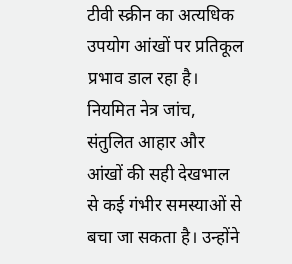टीवी स्क्रीन का अत्यधिक उपयोग आंखों पर प्रतिकूल प्रभाव डाल रहा है। नियमित नेत्र जांच, संतुलित आहार और आंखों की सही देखभाल से कई गंभीर समस्याओं से बचा जा सकता है। उन्होंने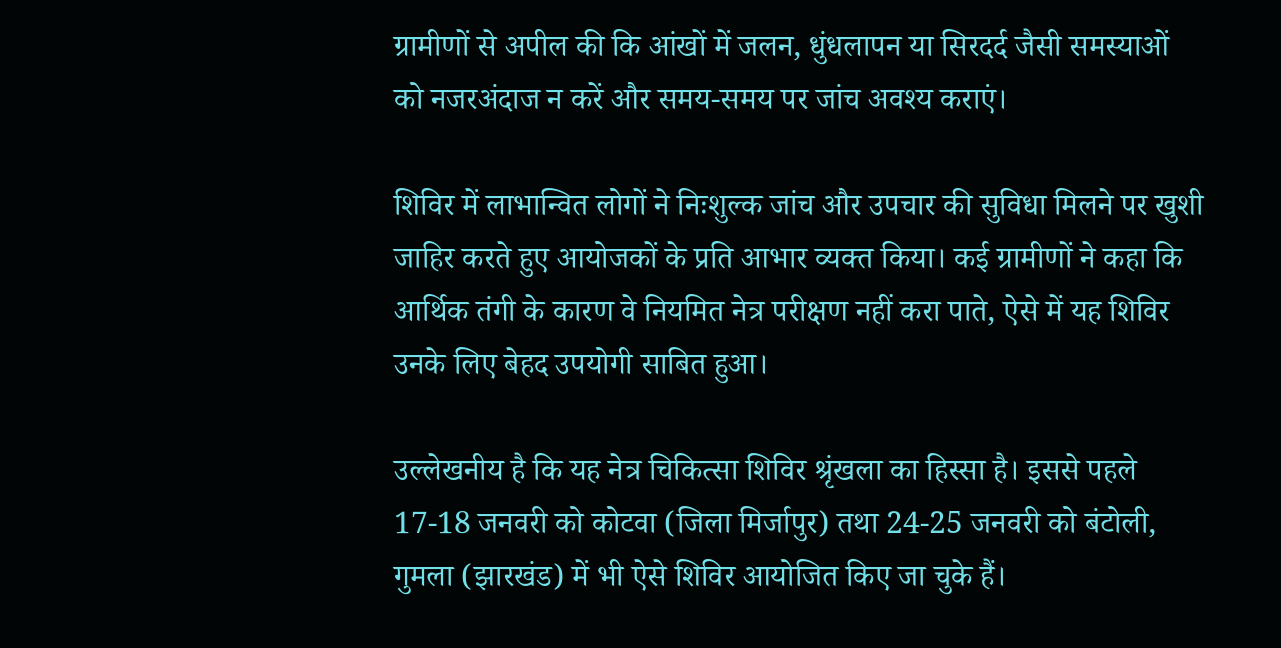ग्रामीणों से अपील की कि आंखों में जलन, धुंधलापन या सिरदर्द जैसी समस्याओं को नजरअंदाज न करें और समय-समय पर जांच अवश्य कराएं।

शिविर में लाभान्वित लोगों ने निःशुल्क जांच और उपचार की सुविधा मिलने पर खुशी जाहिर करते हुए आयोजकों के प्रति आभार व्यक्त किया। कई ग्रामीणों ने कहा कि आर्थिक तंगी के कारण वे नियमित नेत्र परीक्षण नहीं करा पाते, ऐसे में यह शिविर उनके लिए बेहद उपयोगी साबित हुआ।

उल्लेखनीय है कि यह नेत्र चिकित्सा शिविर श्रृंखला का हिस्सा है। इससे पहले 17-18 जनवरी को कोटवा (जिला मिर्जापुर) तथा 24-25 जनवरी को बंटोली, गुमला (झारखंड) में भी ऐसे शिविर आयोजित किए जा चुके हैं।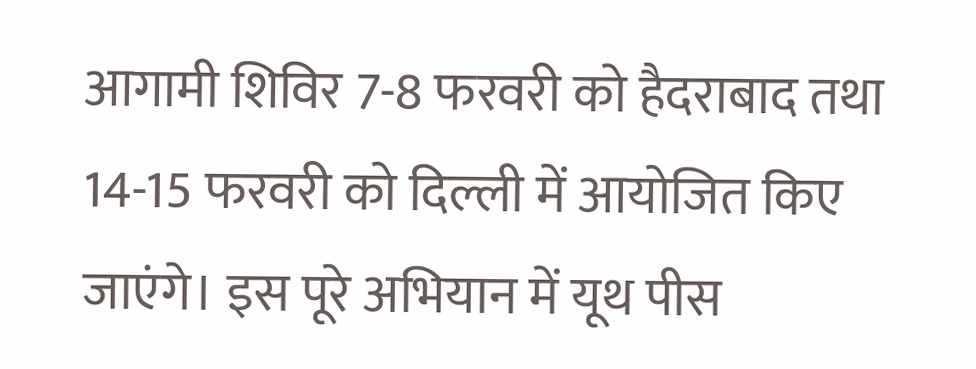आगामी शिविर 7-8 फरवरी को हैदराबाद तथा 14-15 फरवरी को दिल्ली में आयोजित किए जाएंगे। इस पूरे अभियान में यूथ पीस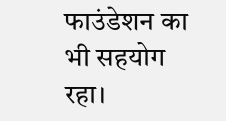फाउंडेशन का भी सहयोग रहा।